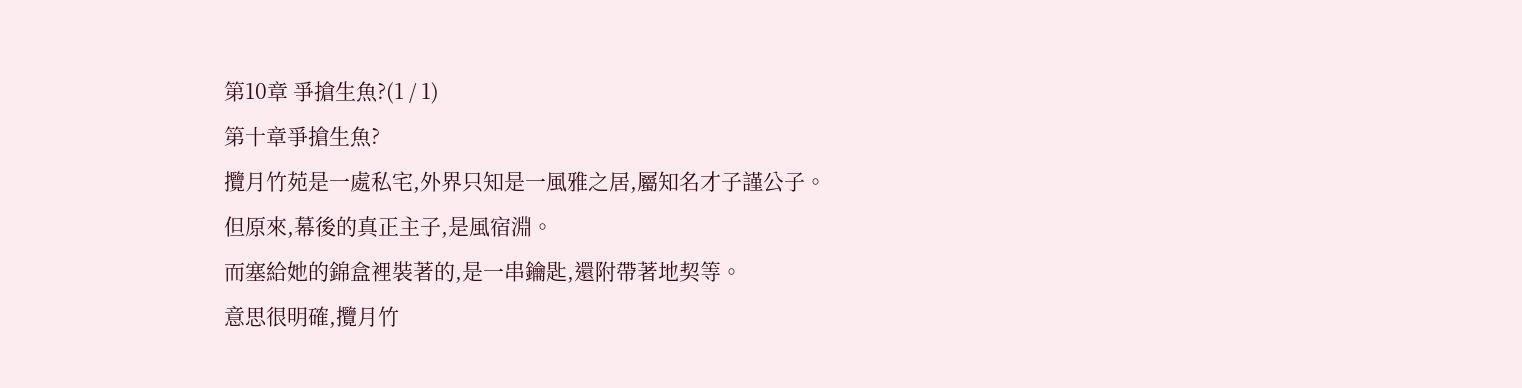第10章 爭搶生魚?(1 / 1)
第十章爭搶生魚?
攬月竹苑是一處私宅,外界只知是一風雅之居,屬知名才子謹公子。
但原來,幕後的真正主子,是風宿淵。
而塞給她的錦盒裡裝著的,是一串鑰匙,還附帶著地契等。
意思很明確,攬月竹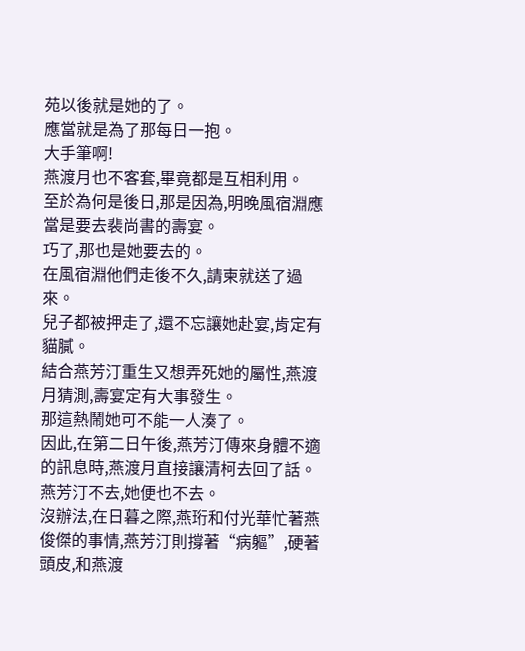苑以後就是她的了。
應當就是為了那每日一抱。
大手筆啊!
燕渡月也不客套,畢竟都是互相利用。
至於為何是後日,那是因為,明晚風宿淵應當是要去裴尚書的壽宴。
巧了,那也是她要去的。
在風宿淵他們走後不久,請柬就送了過來。
兒子都被押走了,還不忘讓她赴宴,肯定有貓膩。
結合燕芳汀重生又想弄死她的屬性,燕渡月猜測,壽宴定有大事發生。
那這熱鬧她可不能一人湊了。
因此,在第二日午後,燕芳汀傳來身體不適的訊息時,燕渡月直接讓清柯去回了話。
燕芳汀不去,她便也不去。
沒辦法,在日暮之際,燕珩和付光華忙著燕俊傑的事情,燕芳汀則撐著“病軀”,硬著頭皮,和燕渡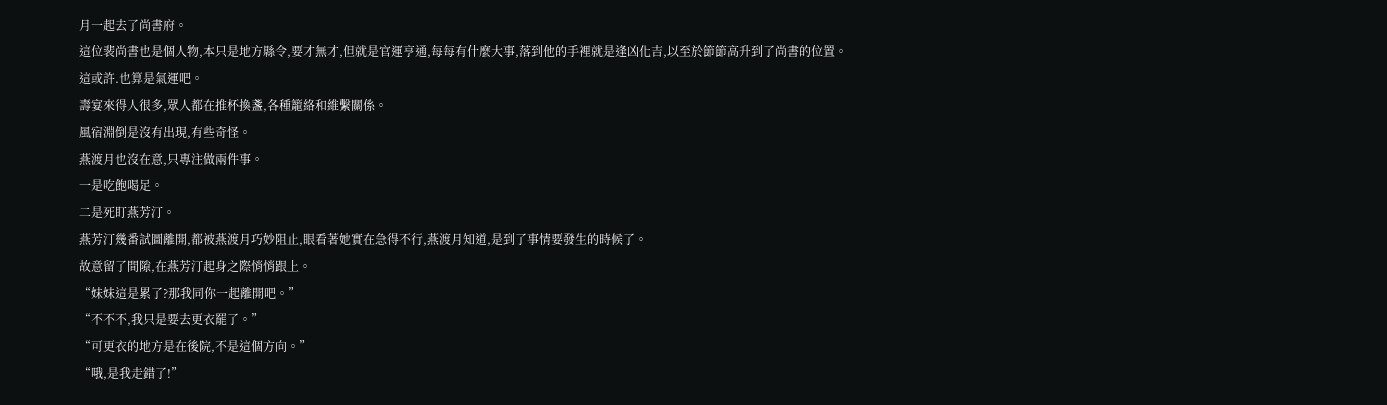月一起去了尚書府。
這位裴尚書也是個人物,本只是地方縣令,要才無才,但就是官運亨通,每每有什麼大事,落到他的手裡就是逢凶化吉,以至於節節高升到了尚書的位置。
這或許.也算是氣運吧。
壽宴來得人很多,眾人都在推杯換盞,各種籠絡和維繫關係。
風宿淵倒是沒有出現,有些奇怪。
燕渡月也沒在意,只專注做兩件事。
一是吃飽喝足。
二是死盯燕芳汀。
燕芳汀幾番試圖離開,都被燕渡月巧妙阻止,眼看著她實在急得不行,燕渡月知道,是到了事情要發生的時候了。
故意留了間隙,在燕芳汀起身之際悄悄跟上。
“妹妹這是累了?那我同你一起離開吧。”
“不不不,我只是要去更衣罷了。”
“可更衣的地方是在後院,不是這個方向。”
“哦,是我走錯了!”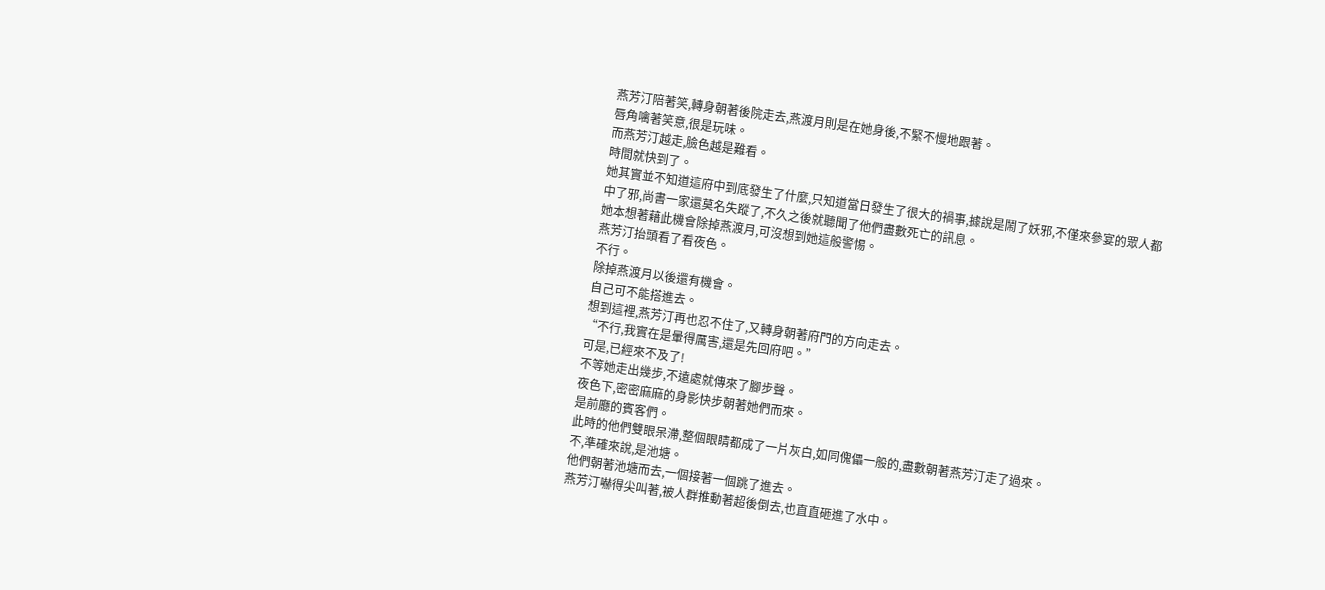燕芳汀陪著笑,轉身朝著後院走去,燕渡月則是在她身後,不緊不慢地跟著。
唇角噙著笑意,很是玩味。
而燕芳汀越走,臉色越是難看。
時間就快到了。
她其實並不知道這府中到底發生了什麼,只知道當日發生了很大的禍事,據說是鬧了妖邪,不僅來參宴的眾人都中了邪,尚書一家還莫名失蹤了,不久之後就聽聞了他們盡數死亡的訊息。
她本想著藉此機會除掉燕渡月,可沒想到她這般警惕。
燕芳汀抬頭看了看夜色。
不行。
除掉燕渡月以後還有機會。
自己可不能搭進去。
想到這裡,燕芳汀再也忍不住了,又轉身朝著府門的方向走去。
“不行,我實在是暈得厲害,還是先回府吧。”
可是,已經來不及了!
不等她走出幾步,不遠處就傳來了腳步聲。
夜色下,密密麻麻的身影快步朝著她們而來。
是前廳的賓客們。
此時的他們雙眼呆滯,整個眼睛都成了一片灰白,如同傀儡一般的,盡數朝著燕芳汀走了過來。
不,準確來說,是池塘。
他們朝著池塘而去,一個接著一個跳了進去。
燕芳汀嚇得尖叫著,被人群推動著超後倒去,也直直砸進了水中。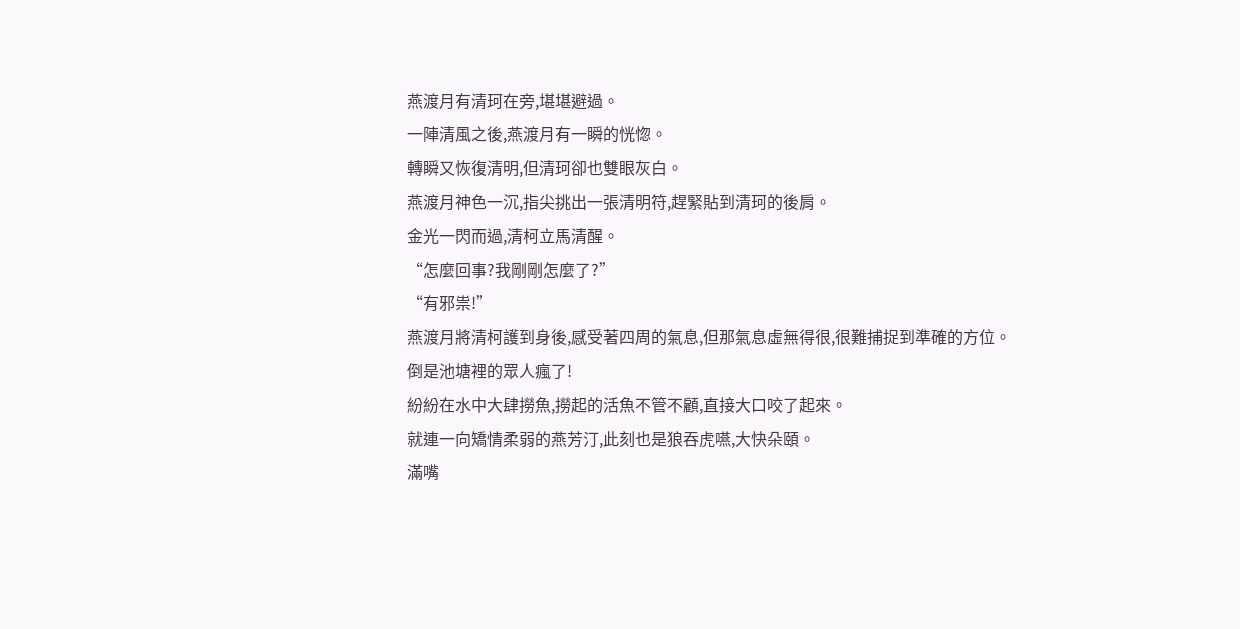燕渡月有清珂在旁,堪堪避過。
一陣清風之後,燕渡月有一瞬的恍惚。
轉瞬又恢復清明,但清珂卻也雙眼灰白。
燕渡月神色一沉,指尖挑出一張清明符,趕緊貼到清珂的後肩。
金光一閃而過,清柯立馬清醒。
“怎麼回事?我剛剛怎麼了?”
“有邪祟!”
燕渡月將清柯護到身後,感受著四周的氣息,但那氣息虛無得很,很難捕捉到準確的方位。
倒是池塘裡的眾人瘋了!
紛紛在水中大肆撈魚,撈起的活魚不管不顧,直接大口咬了起來。
就連一向矯情柔弱的燕芳汀,此刻也是狼吞虎嚥,大快朵頤。
滿嘴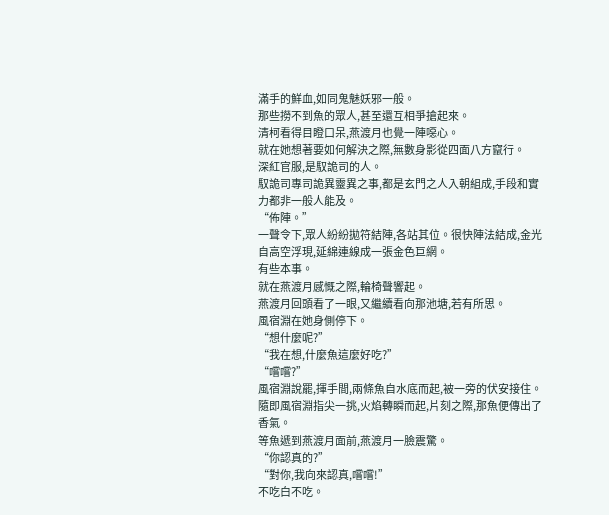滿手的鮮血,如同鬼魅妖邪一般。
那些撈不到魚的眾人,甚至還互相爭搶起來。
清柯看得目瞪口呆,燕渡月也覺一陣噁心。
就在她想著要如何解決之際,無數身影從四面八方竄行。
深紅官服,是馭詭司的人。
馭詭司專司詭異靈異之事,都是玄門之人入朝組成,手段和實力都非一般人能及。
“佈陣。”
一聲令下,眾人紛紛拋符結陣,各站其位。很快陣法結成,金光自高空浮現,延綿連線成一張金色巨網。
有些本事。
就在燕渡月感慨之際,輪椅聲響起。
燕渡月回頭看了一眼,又繼續看向那池塘,若有所思。
風宿淵在她身側停下。
“想什麼呢?”
“我在想,什麼魚這麼好吃?”
“嚐嚐?”
風宿淵說罷,揮手間,兩條魚自水底而起,被一旁的伏安接住。
隨即風宿淵指尖一挑,火焰轉瞬而起,片刻之際,那魚便傳出了香氣。
等魚遞到燕渡月面前,燕渡月一臉震驚。
“你認真的?”
“對你,我向來認真,嚐嚐!”
不吃白不吃。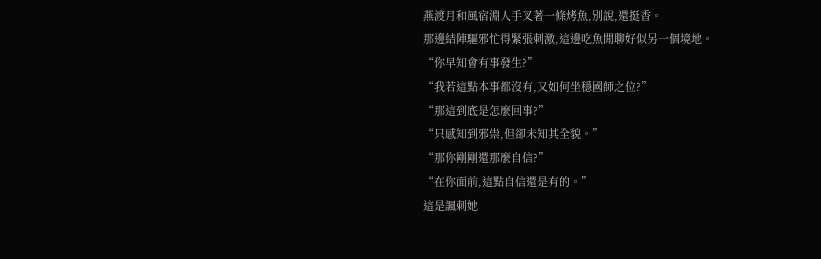燕渡月和風宿淵人手叉著一條烤魚,別說,還挺香。
那邊結陣驅邪忙得緊張刺激,這邊吃魚閒聊好似另一個境地。
“你早知會有事發生?”
“我若這點本事都沒有,又如何坐穩國師之位?”
“那這到底是怎麼回事?”
“只感知到邪祟,但卻未知其全貌。”
“那你剛剛還那麼自信?”
“在你面前,這點自信還是有的。”
這是諷刺她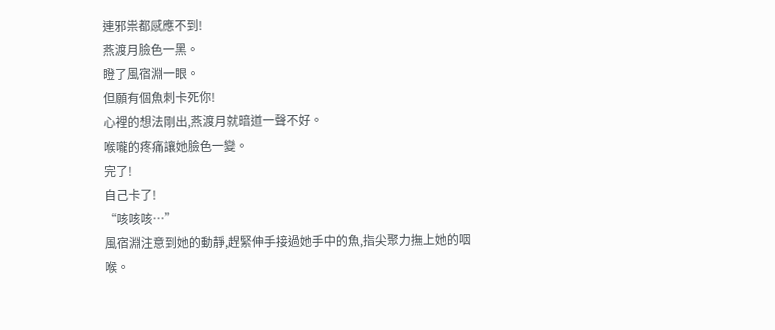連邪祟都感應不到!
燕渡月臉色一黑。
瞪了風宿淵一眼。
但願有個魚刺卡死你!
心裡的想法剛出,燕渡月就暗道一聲不好。
喉嚨的疼痛讓她臉色一變。
完了!
自己卡了!
“咳咳咳…”
風宿淵注意到她的動靜,趕緊伸手接過她手中的魚,指尖聚力撫上她的咽喉。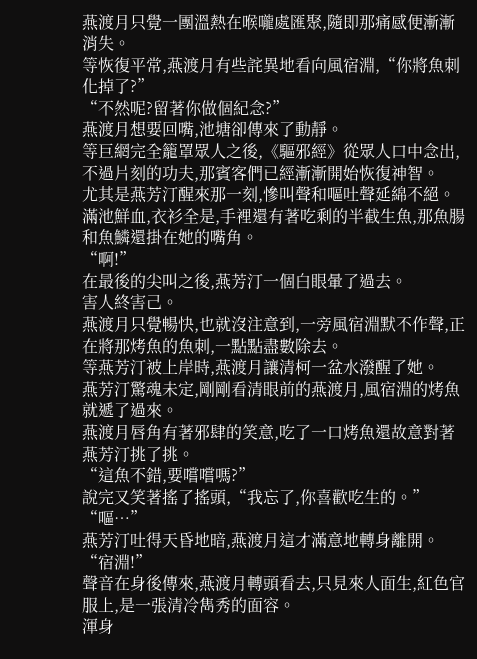燕渡月只覺一團溫熱在喉嚨處匯聚,隨即那痛感便漸漸消失。
等恢復平常,燕渡月有些詫異地看向風宿淵,“你將魚刺化掉了?”
“不然呢?留著你做個紀念?”
燕渡月想要回嘴,池塘卻傳來了動靜。
等巨網完全籠罩眾人之後,《驅邪經》從眾人口中念出,不過片刻的功夫,那賓客們已經漸漸開始恢復神智。
尤其是燕芳汀醒來那一刻,慘叫聲和嘔吐聲延綿不絕。
滿池鮮血,衣衫全是,手裡還有著吃剩的半截生魚,那魚腸和魚鱗還掛在她的嘴角。
“啊!”
在最後的尖叫之後,燕芳汀一個白眼暈了過去。
害人終害己。
燕渡月只覺暢快,也就沒注意到,一旁風宿淵默不作聲,正在將那烤魚的魚刺,一點點盡數除去。
等燕芳汀被上岸時,燕渡月讓清柯一盆水潑醒了她。
燕芳汀驚魂未定,剛剛看清眼前的燕渡月,風宿淵的烤魚就遞了過來。
燕渡月唇角有著邪肆的笑意,吃了一口烤魚還故意對著燕芳汀挑了挑。
“這魚不錯,要嚐嚐嗎?”
說完又笑著搖了搖頭,“我忘了,你喜歡吃生的。”
“嘔…”
燕芳汀吐得天昏地暗,燕渡月這才滿意地轉身離開。
“宿淵!”
聲音在身後傳來,燕渡月轉頭看去,只見來人面生,紅色官服上,是一張清冷雋秀的面容。
渾身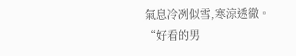氣息冷冽似雪,寒涼透徹。
“好看的男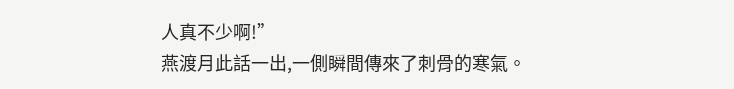人真不少啊!”
燕渡月此話一出,一側瞬間傳來了刺骨的寒氣。